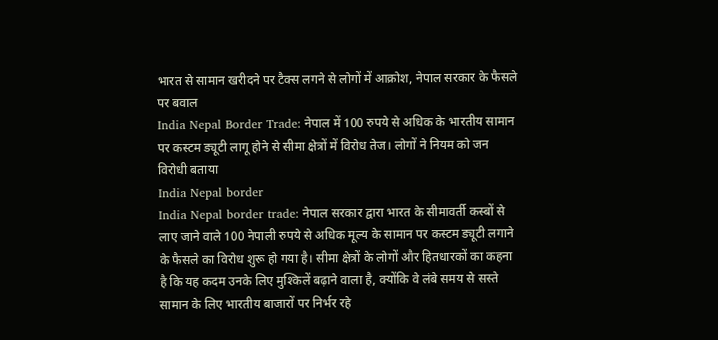भारत से सामान खरीदने पर टैक्स लगने से लोगों में आक्रोश, नेपाल सरकार के फैसले पर बवाल
India Nepal Border Trade: नेपाल में 100 रुपये से अधिक के भारतीय सामान पर कस्टम ड्यूटी लागू होने से सीमा क्षेत्रों में विरोध तेज। लोगों ने नियम को जन विरोधी बताया
India Nepal border
India Nepal border trade: नेपाल सरकार द्वारा भारत के सीमावर्ती कस्बों से लाए जाने वाले 100 नेपाली रुपये से अधिक मूल्य के सामान पर कस्टम ड्यूटी लगाने के फैसले का विरोध शुरू हो गया है। सीमा क्षेत्रों के लोगों और हितधारकों का कहना है कि यह कदम उनके लिए मुश्किलें बढ़ाने वाला है, क्योंकि वे लंबे समय से सस्ते सामान के लिए भारतीय बाजारों पर निर्भर रहे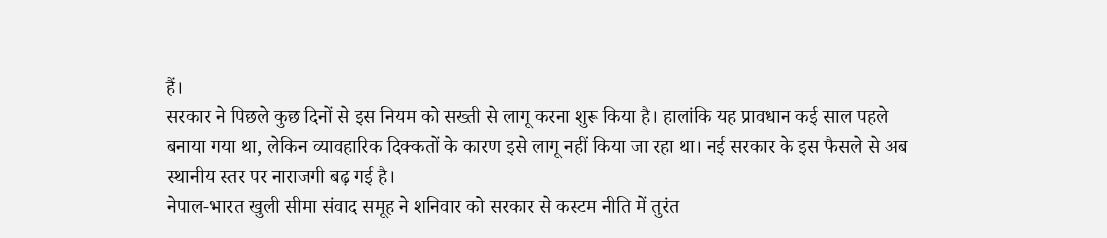हैं।
सरकार ने पिछले कुछ दिनों से इस नियम को सख्ती से लागू करना शुरू किया है। हालांकि यह प्रावधान कई साल पहले बनाया गया था, लेकिन व्यावहारिक दिक्कतों के कारण इसे लागू नहीं किया जा रहा था। नई सरकार के इस फैसले से अब स्थानीय स्तर पर नाराजगी बढ़ गई है।
नेपाल-भारत खुली सीमा संवाद समूह ने शनिवार को सरकार से कस्टम नीति में तुरंत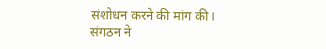संशोधन करने की मांग की। संगठन ने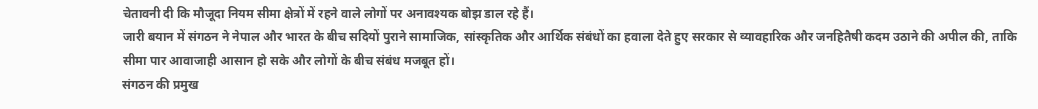चेतावनी दी कि मौजूदा नियम सीमा क्षेत्रों में रहने वाले लोगों पर अनावश्यक बोझ डाल रहे हैं।
जारी बयान में संगठन ने नेपाल और भारत के बीच सदियों पुराने सामाजिक, सांस्कृतिक और आर्थिक संबंधों का हवाला देते हुए सरकार से व्यावहारिक और जनहितैषी कदम उठाने की अपील की, ताकि सीमा पार आवाजाही आसान हो सके और लोगों के बीच संबंध मजबूत हों।
संगठन की प्रमुख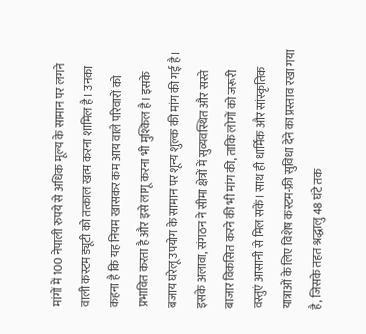मांगों में 100 नेपाली रुपये से अधिक मूल्य के सामान पर लगने वाली कस्टम ड्यूटी को तत्काल खत्म करना शामिल है। उनका कहना है कि यह नियम खासकर कम आय वाले परिवारों को प्रभावित करता है और इसे लागू करना भी मुश्किल है। इसके बजाय घरेलू उपयोग के सामान पर शून्य शुल्क की मांग की गई है।
इसके अलावा, संगठन ने सीमा क्षेत्रों में सुव्यवस्थित और सस्ते बाजार विकसित करने की भी मांग की, ताकि लोगों को जरूरी वस्तुएं आसानी से मिल सकें। साथ ही धार्मिक और सांस्कृतिक यात्राओं के लिए विशेष कस्टम-फ्री सुविधा देने का प्रस्ताव रखा गया है, जिसके तहत श्रद्धालु 48 घंटे तक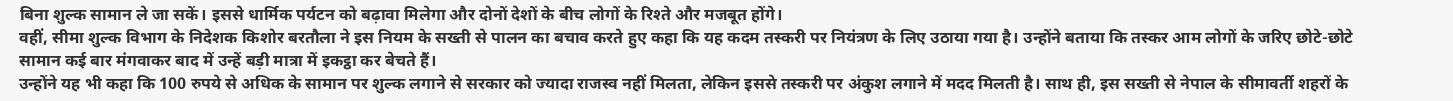बिना शुल्क सामान ले जा सकें। इससे धार्मिक पर्यटन को बढ़ावा मिलेगा और दोनों देशों के बीच लोगों के रिश्ते और मजबूत होंगे।
वहीं, सीमा शुल्क विभाग के निदेशक किशोर बरतौला ने इस नियम के सख्ती से पालन का बचाव करते हुए कहा कि यह कदम तस्करी पर नियंत्रण के लिए उठाया गया है। उन्होंने बताया कि तस्कर आम लोगों के जरिए छोटे-छोटे सामान कई बार मंगवाकर बाद में उन्हें बड़ी मात्रा में इकट्ठा कर बेचते हैं।
उन्होंने यह भी कहा कि 100 रुपये से अधिक के सामान पर शुल्क लगाने से सरकार को ज्यादा राजस्व नहीं मिलता, लेकिन इससे तस्करी पर अंकुश लगाने में मदद मिलती है। साथ ही, इस सख्ती से नेपाल के सीमावर्ती शहरों के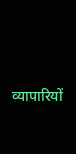व्यापारियों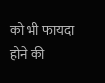को भी फायदा होने की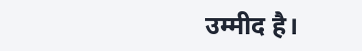उम्मीद है।